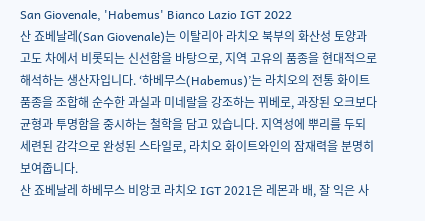San Giovenale, 'Habemus' Bianco Lazio IGT 2022
산 죠베날레(San Giovenale)는 이탈리아 라치오 북부의 화산성 토양과 고도 차에서 비롯되는 신선함을 바탕으로, 지역 고유의 품종을 현대적으로 해석하는 생산자입니다. ‘하베무스(Habemus)’는 라치오의 전통 화이트 품종을 조합해 순수한 과실과 미네랄을 강조하는 뀌베로, 과장된 오크보다 균형과 투명함을 중시하는 철학을 담고 있습니다. 지역성에 뿌리를 두되 세련된 감각으로 완성된 스타일로, 라치오 화이트와인의 잠재력을 분명히 보여줍니다.
산 죠베날레 하베무스 비앙코 라치오 IGT 2021은 레몬과 배, 잘 익은 사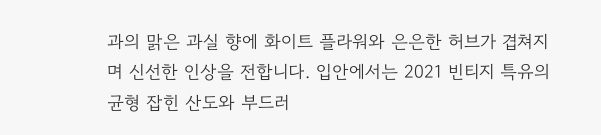과의 맑은 과실 향에 화이트 플라워와 은은한 허브가 겹쳐지며 신선한 인상을 전합니다. 입안에서는 2021 빈티지 특유의 균형 잡힌 산도와 부드러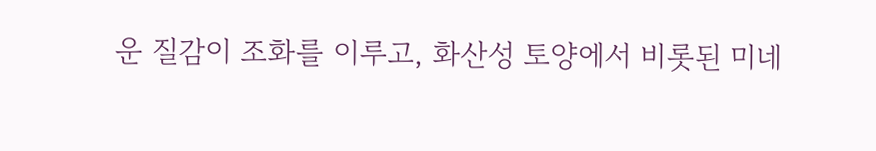운 질감이 조화를 이루고, 화산성 토양에서 비롯된 미네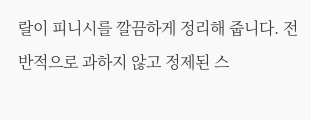랄이 피니시를 깔끔하게 정리해 줍니다. 전반적으로 과하지 않고 정제된 스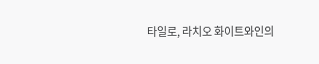타일로, 라치오 화이트와인의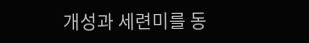개성과 세련미를 동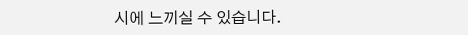시에 느끼실 수 있습니다.